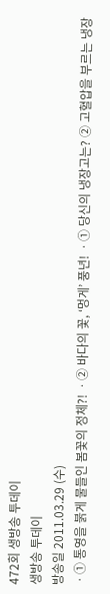472회 생방송 투데이
생방송 투데이
방송일 2011.03.29 (수)
ㆍ① 통영을 붉게 물들인 봄꽃의 정체?! ㆍ② 바다의 꽃, ‘멍게’ 풍년! ㆍ① 당신의 냉장고는? ② 고혈압을 부르는 냉장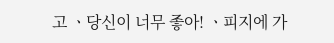고 ㆍ당신이 너무 좋아! ㆍ피지에 가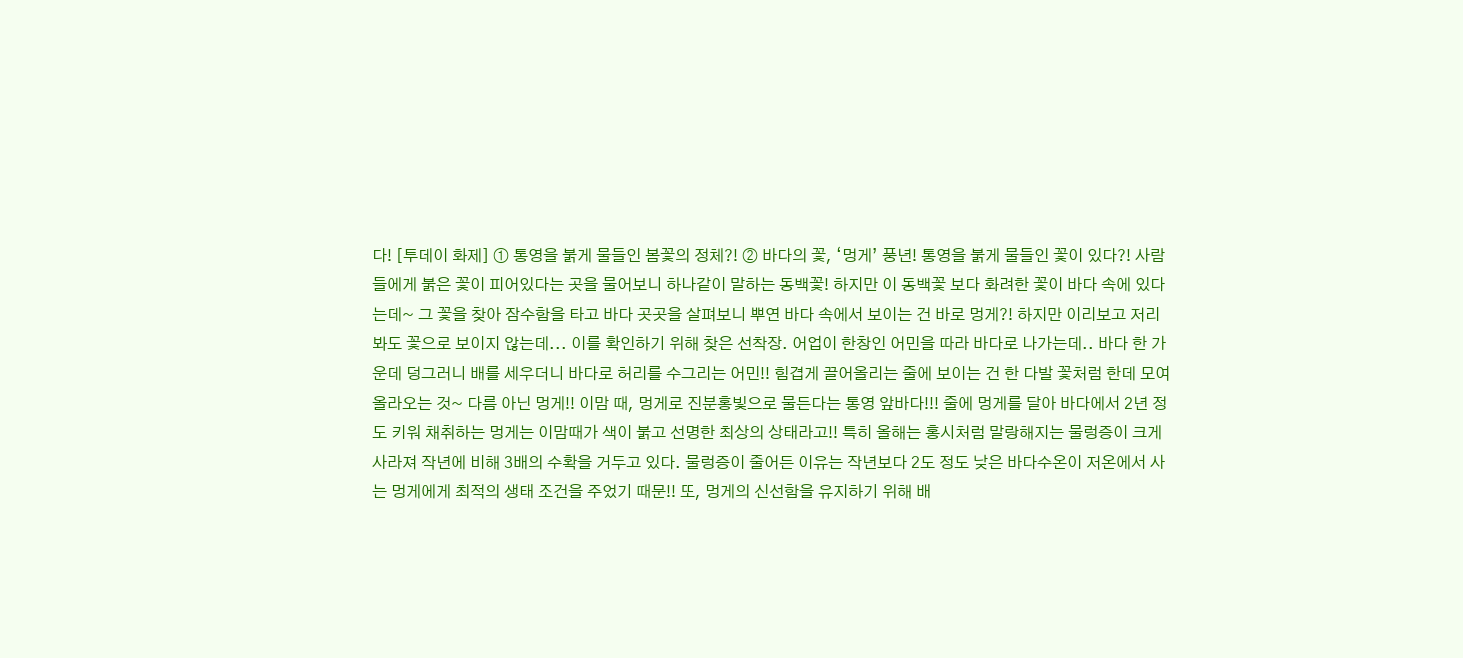다! [투데이 화제] ① 통영을 붉게 물들인 봄꽃의 정체?! ② 바다의 꽃, ‘멍게’ 풍년! 통영을 붉게 물들인 꽃이 있다?! 사람들에게 붉은 꽃이 피어있다는 곳을 물어보니 하나같이 말하는 동백꽃! 하지만 이 동백꽃 보다 화려한 꽃이 바다 속에 있다는데~ 그 꽃을 찾아 잠수함을 타고 바다 곳곳을 살펴보니 뿌연 바다 속에서 보이는 건 바로 멍게?! 하지만 이리보고 저리 봐도 꽃으로 보이지 않는데... 이를 확인하기 위해 찾은 선착장. 어업이 한창인 어민을 따라 바다로 나가는데.. 바다 한 가운데 덩그러니 배를 세우더니 바다로 허리를 수그리는 어민!! 힘겹게 끌어올리는 줄에 보이는 건 한 다발 꽃처럼 한데 모여 올라오는 것~ 다름 아닌 멍게!! 이맘 때, 멍게로 진분홍빛으로 물든다는 통영 앞바다!!! 줄에 멍게를 달아 바다에서 2년 정도 키워 채취하는 멍게는 이맘때가 색이 붉고 선명한 최상의 상태라고!! 특히 올해는 홍시처럼 말랑해지는 물렁증이 크게 사라져 작년에 비해 3배의 수확을 거두고 있다. 물렁증이 줄어든 이유는 작년보다 2도 정도 낮은 바다수온이 저온에서 사는 멍게에게 최적의 생태 조건을 주었기 때문!! 또, 멍게의 신선함을 유지하기 위해 배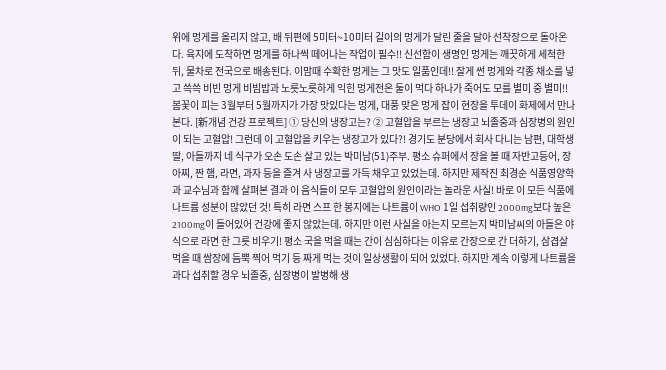위에 멍게를 올리지 않고, 배 뒤편에 5미터~10미터 길이의 멍게가 달린 줄을 달아 선착장으로 돌아온다. 육지에 도착하면 멍게를 하나씩 떼어나는 작업이 필수!! 신선함이 생명인 멍게는 깨끗하게 세척한 뒤, 물차로 전국으로 배송된다. 이맘때 수확한 멍게는 그 맛도 일품인데!! 잘게 썬 멍게와 각종 채소를 넣고 쓱쓱 비빈 멍게 비빔밥과 노릇노릇하게 익힌 멍게전은 둘이 먹다 하나가 죽어도 모를 별미 중 별미!! 봄꽃이 피는 3월부터 5월까지가 가장 맛있다는 멍게, 대풍 맞은 멍게 잡이 현장을 투데이 화제에서 만나본다. [新개념 건강 프로젝트] ① 당신의 냉장고는? ② 고혈압을 부르는 냉장고 뇌졸중과 심장병의 원인이 되는 고혈압! 그런데 이 고혈압을 키우는 냉장고가 있다?! 경기도 분당에서 회사 다니는 남편, 대학생 딸, 아들까지 네 식구가 오손 도손 살고 있는 박미남(51)주부. 평소 슈퍼에서 장을 볼 때 자반고등어, 장아찌, 짠 햄, 라면, 과자 등을 즐겨 사 냉장고를 가득 채우고 있었는데. 하지만 제작진 최경순 식품영양학과 교수님과 함께 살펴본 결과 이 음식들이 모두 고혈압의 원인이라는 놀라운 사실! 바로 이 모든 식품에 나트륨 성분이 많았던 것! 특히 라면 스프 한 봉지에는 나트륨이 WHO 1일 섭취량인 2000mg보다 높은 2100mg이 들어있어 건강에 좋지 않았는데. 하지만 이런 사실을 아는지 모르는지 박미남씨의 아들은 야식으로 라면 한 그릇 비우기! 평소 국을 먹을 때는 간이 심심하다는 이유로 간장으로 간 더하기, 삼겹살 먹을 때 쌈장에 듬뿍 찍어 먹기 등 짜게 먹는 것이 일상생활이 되어 있었다. 하지만 계속 이렇게 나트륨을 과다 섭취할 경우 뇌졸중, 심장병이 발병해 생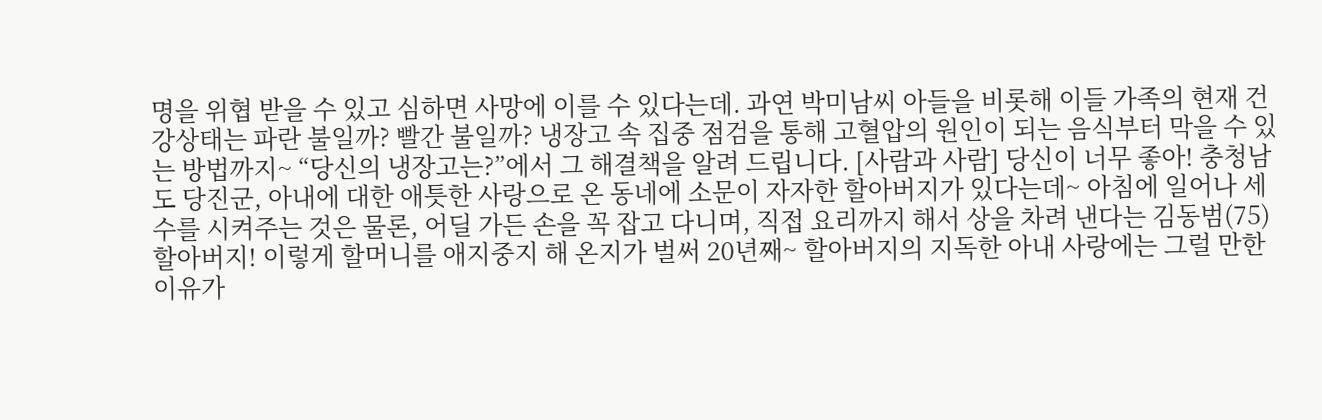명을 위협 받을 수 있고 심하면 사망에 이를 수 있다는데. 과연 박미남씨 아들을 비롯해 이들 가족의 현재 건강상태는 파란 불일까? 빨간 불일까? 냉장고 속 집중 점검을 통해 고혈압의 원인이 되는 음식부터 막을 수 있는 방법까지~ “당신의 냉장고는?”에서 그 해결책을 알려 드립니다. [사람과 사람] 당신이 너무 좋아! 충청남도 당진군, 아내에 대한 애틋한 사랑으로 온 동네에 소문이 자자한 할아버지가 있다는데~ 아침에 일어나 세수를 시켜주는 것은 물론, 어딜 가든 손을 꼭 잡고 다니며, 직접 요리까지 해서 상을 차려 낸다는 김동범(75)할아버지! 이렇게 할머니를 애지중지 해 온지가 벌써 20년째~ 할아버지의 지독한 아내 사랑에는 그럴 만한 이유가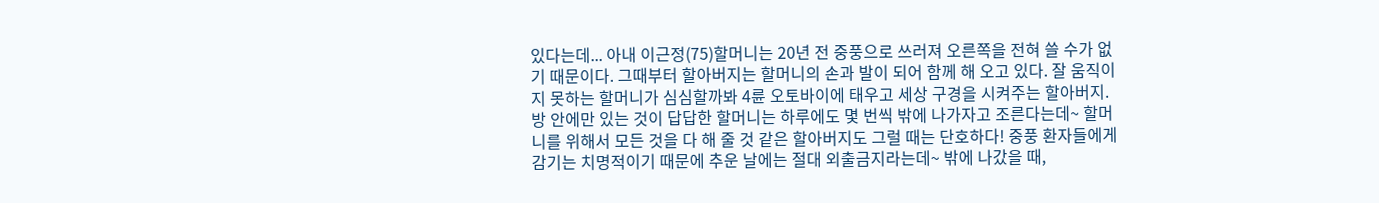있다는데... 아내 이근정(75)할머니는 20년 전 중풍으로 쓰러져 오른쪽을 전혀 쓸 수가 없기 때문이다. 그때부터 할아버지는 할머니의 손과 발이 되어 함께 해 오고 있다. 잘 움직이지 못하는 할머니가 심심할까봐 4륜 오토바이에 태우고 세상 구경을 시켜주는 할아버지. 방 안에만 있는 것이 답답한 할머니는 하루에도 몇 번씩 밖에 나가자고 조른다는데~ 할머니를 위해서 모든 것을 다 해 줄 것 같은 할아버지도 그럴 때는 단호하다! 중풍 환자들에게 감기는 치명적이기 때문에 추운 날에는 절대 외출금지라는데~ 밖에 나갔을 때,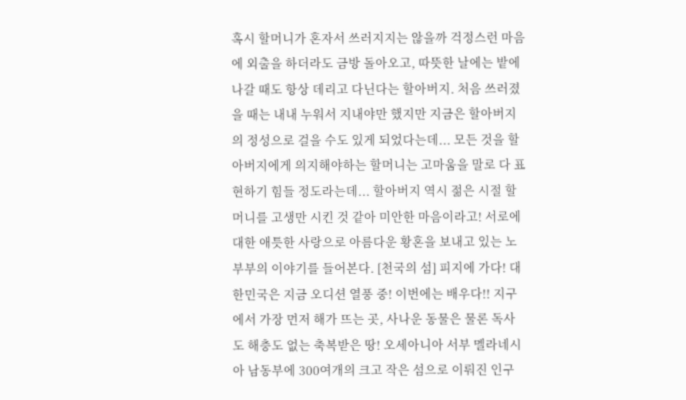혹시 할머니가 혼자서 쓰러지지는 않을까 걱정스런 마음에 외출을 하더라도 금방 돌아오고, 따뜻한 날에는 밭에 나갈 때도 항상 데리고 다닌다는 할아버지. 처음 쓰러졌을 때는 내내 누워서 지내야만 했지만 지금은 할아버지의 정성으로 걸을 수도 있게 되었다는데... 모든 것을 할아버지에게 의지해야하는 할머니는 고마움을 말로 다 표현하기 힘들 정도라는데... 할아버지 역시 젊은 시절 할머니를 고생만 시킨 것 같아 미안한 마음이라고! 서로에 대한 애틋한 사랑으로 아름다운 황혼을 보내고 있는 노부부의 이야기를 들어본다. [천국의 섬] 피지에 가다! 대한민국은 지금 오디션 열풍 중! 이번에는 배우다!! 지구에서 가장 먼저 해가 뜨는 곳, 사나운 동물은 물론 독사도 해충도 없는 축복받은 땅! 오세아니아 서부 멜라네시아 남동부에 300여개의 크고 작은 섬으로 이뤄진 인구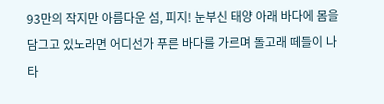93만의 작지만 아름다운 섬, 피지! 눈부신 태양 아래 바다에 몸을 담그고 있노라면 어디선가 푸른 바다를 가르며 돌고래 떼들이 나타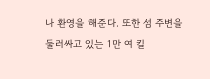나 환영을 해준다. 또한 섬 주변을 둘러싸고 있는 1만 여 킬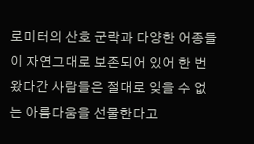로미터의 산호 군락과 다양한 어종들이 자연그대로 보존되어 있어 한 번 왔다간 사람들은 절대로 잊을 수 없는 아름다움을 선물한다고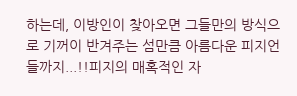하는데, 이방인이 찾아오면 그들만의 방식으로 기꺼이 반겨주는 섬만큼 아름다운 피지언들까지...!!피지의 매혹적인 자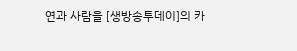연과 사람을 [생방송투데이]의 카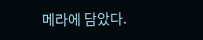메라에 담았다.